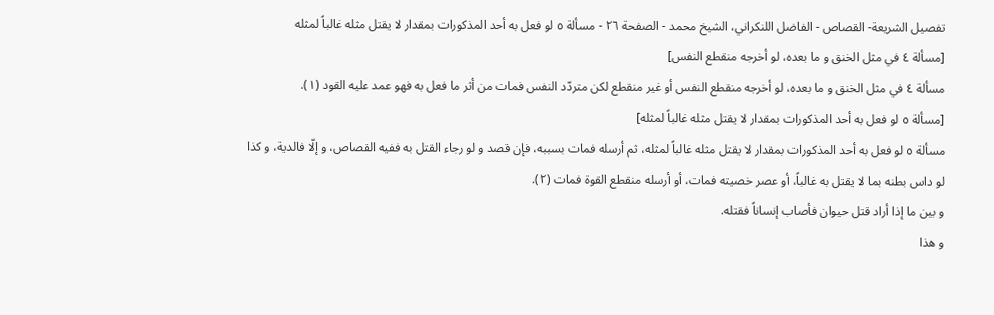تفصيل الشريعة- القصاص - الفاضل اللنكراني، الشيخ محمد - الصفحة ٢٦ - مسألة ٥ لو فعل به أحد المذكورات بمقدار لا يقتل مثله غالباً لمثله
[مسألة ٤ في مثل الخنق و ما بعده، لو أخرجه منقطع النفس]
مسألة ٤ في مثل الخنق و ما بعده، لو أخرجه منقطع النفس أو غير منقطع لكن متردّد النفس فمات من أثر ما فعل به فهو عمد عليه القود (١).
[مسألة ٥ لو فعل به أحد المذكورات بمقدار لا يقتل مثله غالباً لمثله]
مسألة ٥ لو فعل به أحد المذكورات بمقدار لا يقتل مثله غالباً لمثله، ثم أرسله فمات بسببه، فإن قصد و لو رجاء القتل به ففيه القصاص، و إلّا فالدية، و كذا لو داس بطنه بما لا يقتل به غالباً، أو عصر خصيته فمات، أو أرسله منقطع القوة فمات (٢).
و بين ما إذا أراد قتل حيوان فأصاب إنساناً فقتله.
و هذا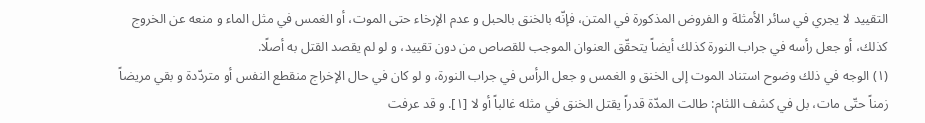التقييد لا يجري في سائر الأمثلة و الفروض المذكورة في المتن، فإنّه بالخنق بالحبل و عدم الإرخاء حتى الموت، أو الغمس في مثل الماء و منعه عن الخروج كذلك، أو جعل رأسه في جراب النورة كذلك أيضاً يتحقّق العنوان الموجب للقصاص من دون تقييد، و لو لم يقصد القتل به أصلًا.
(١) الوجه في ذلك وضوح استناد الموت إلى الخنق و الغمس و جعل الرأس في جراب النورة، و لو كان في حال الإخراج منقطع النفس أو متردّدة و بقي مريضاً زمناً حتّى مات، بل في كشف اللثام: طالت المدّة قدراً يقتل الخنق في مثله غالباً أو لا [١]. و قد عرفت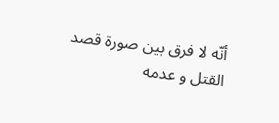أنّه لا فرق بين صورة قصد القتل و عدمه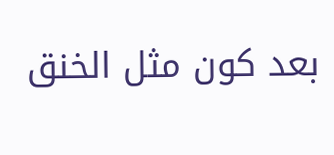بعد كون مثل الخنق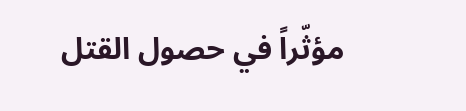مؤثّراً في حصول القتل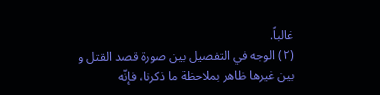غالباً.
(٢) الوجه في التفصيل بين صورة قصد القتل و بين غيرها ظاهر بملاحظة ما ذكرنا، فإنّه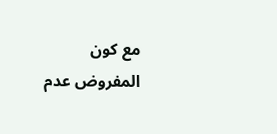مع كون المفروض عدم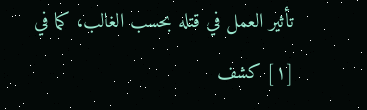تأثير العمل في قتله بحسب الغالب، كما في
[١] كشف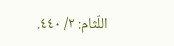اللّثام: ٢/ ٤٤٠.